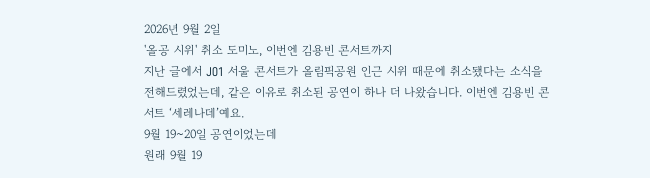2026년 9월 2일
'올공 시위' 취소 도미노, 이번엔 김용빈 콘서트까지
지난 글에서 JO1 서울 콘서트가 올림픽공원 인근 시위 때문에 취소됐다는 소식을 전해드렸었는데, 같은 이유로 취소된 공연이 하나 더 나왔습니다. 이번엔 김용빈 콘서트 ‘세레나데’예요.
9월 19~20일 공연이었는데
원래 9월 19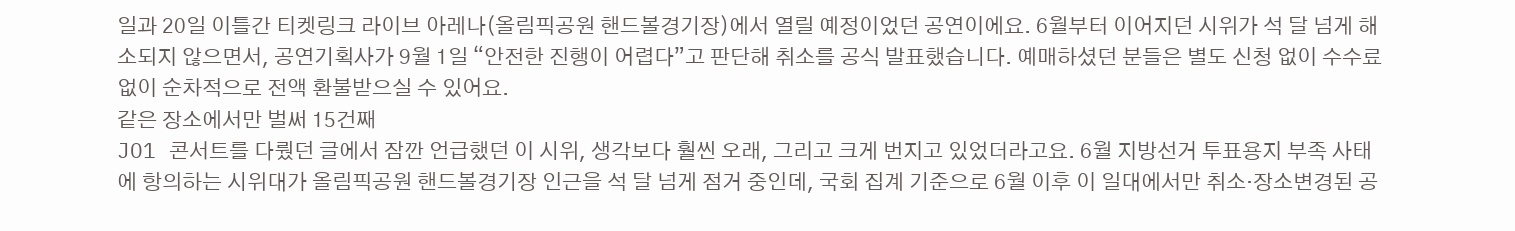일과 20일 이틀간 티켓링크 라이브 아레나(올림픽공원 핸드볼경기장)에서 열릴 예정이었던 공연이에요. 6월부터 이어지던 시위가 석 달 넘게 해소되지 않으면서, 공연기획사가 9월 1일 “안전한 진행이 어렵다”고 판단해 취소를 공식 발표했습니다. 예매하셨던 분들은 별도 신청 없이 수수료 없이 순차적으로 전액 환불받으실 수 있어요.
같은 장소에서만 벌써 15건째
JO1 콘서트를 다뤘던 글에서 잠깐 언급했던 이 시위, 생각보다 훨씬 오래, 그리고 크게 번지고 있었더라고요. 6월 지방선거 투표용지 부족 사태에 항의하는 시위대가 올림픽공원 핸드볼경기장 인근을 석 달 넘게 점거 중인데, 국회 집계 기준으로 6월 이후 이 일대에서만 취소·장소변경된 공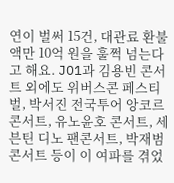연이 벌써 15건, 대관료 환불액만 10억 원을 훌쩍 넘는다고 해요. JO1과 김용빈 콘서트 외에도 위버스콘 페스티벌, 박서진 전국투어 앙코르 콘서트, 유노윤호 콘서트, 세븐틴 디노 팬콘서트, 박재범 콘서트 등이 이 여파를 겪었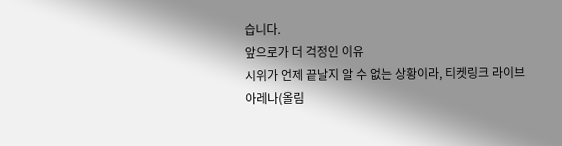습니다.
앞으로가 더 걱정인 이유
시위가 언제 끝날지 알 수 없는 상황이라, 티켓링크 라이브 아레나(올림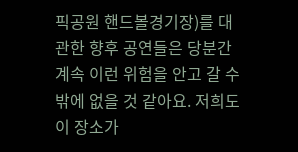픽공원 핸드볼경기장)를 대관한 향후 공연들은 당분간 계속 이런 위험을 안고 갈 수밖에 없을 것 같아요. 저희도 이 장소가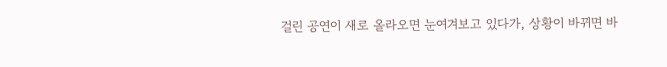걸린 공연이 새로 올라오면 눈여겨보고 있다가, 상황이 바뀌면 바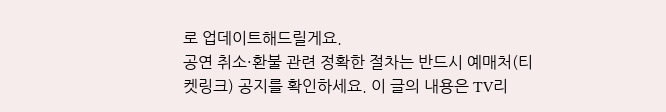로 업데이트해드릴게요.
공연 취소·환불 관련 정확한 절차는 반드시 예매처(티켓링크) 공지를 확인하세요. 이 글의 내용은 TV리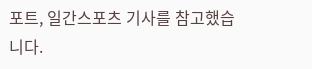포트, 일간스포츠 기사를 참고했습니다.